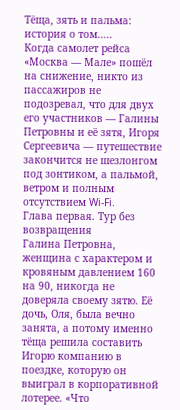Тёща, зять и пальма: история о том…..
Когда самолет рейса «Москва — Мале» пошёл на снижение, никто из пассажиров не подозревал, что для двух его участников — Галины Петровны и её зятя, Игоря Сергеевича — путешествие закончится не шезлонгом под зонтиком, а пальмой, ветром и полным отсутствием Wi-Fi.
Глава первая. Тур без возвращения
Галина Петровна, женщина с характером и кровяным давлением 160 на 90, никогда не доверяла своему зятю. Её дочь, Оля, была вечно занята, а потому именно тёща решила составить Игорю компанию в поездке, которую он выиграл в корпоративной лотерее. «Что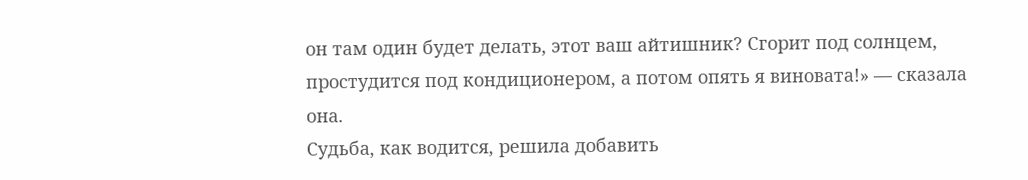он там один будет делать, этот ваш айтишник? Сгорит под солнцем, простудится под кондиционером, а потом опять я виновата!» — сказала она.
Судьба, как водится, решила добавить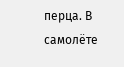перца. В самолёте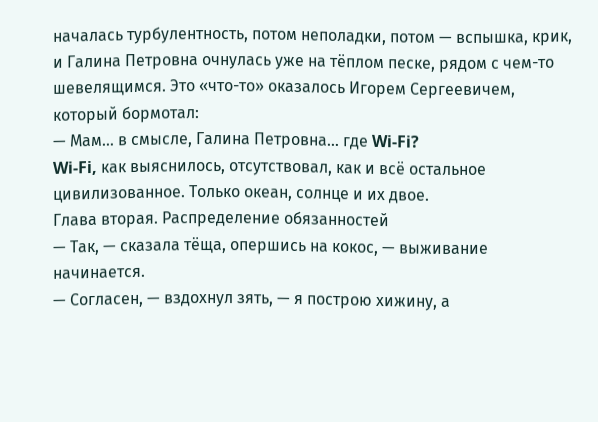началась турбулентность, потом неполадки, потом — вспышка, крик, и Галина Петровна очнулась уже на тёплом песке, рядом с чем-то шевелящимся. Это «что-то» оказалось Игорем Сергеевичем, который бормотал:
— Мам… в смысле, Галина Петровна… где Wi-Fi?
Wi-Fi, как выяснилось, отсутствовал, как и всё остальное цивилизованное. Только океан, солнце и их двое.
Глава вторая. Распределение обязанностей
— Так, — сказала тёща, опершись на кокос, — выживание начинается.
— Согласен, — вздохнул зять, — я построю хижину, а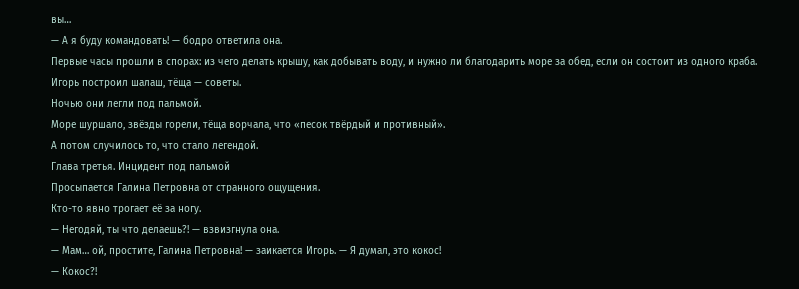вы…
— А я буду командовать! — бодро ответила она.
Первые часы прошли в спорах: из чего делать крышу, как добывать воду, и нужно ли благодарить море за обед, если он состоит из одного краба. Игорь построил шалаш, тёща — советы.
Ночью они легли под пальмой.
Море шуршало, звёзды горели, тёща ворчала, что «песок твёрдый и противный».
А потом случилось то, что стало легендой.
Глава третья. Инцидент под пальмой
Просыпается Галина Петровна от странного ощущения.
Кто-то явно трогает её за ногу.
— Негодяй, ты что делаешь?! — взвизгнула она.
— Мам… ой, простите, Галина Петровна! — заикается Игорь. — Я думал, это кокос!
— Кокос?!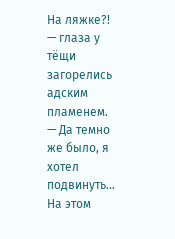На ляжке?! — глаза у тёщи загорелись адским пламенем.
— Да темно же было, я хотел подвинуть…
На этом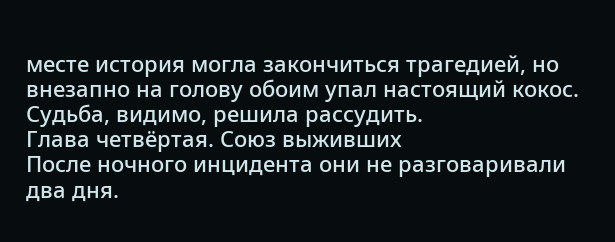месте история могла закончиться трагедией, но внезапно на голову обоим упал настоящий кокос. Судьба, видимо, решила рассудить.
Глава четвёртая. Союз выживших
После ночного инцидента они не разговаривали два дня.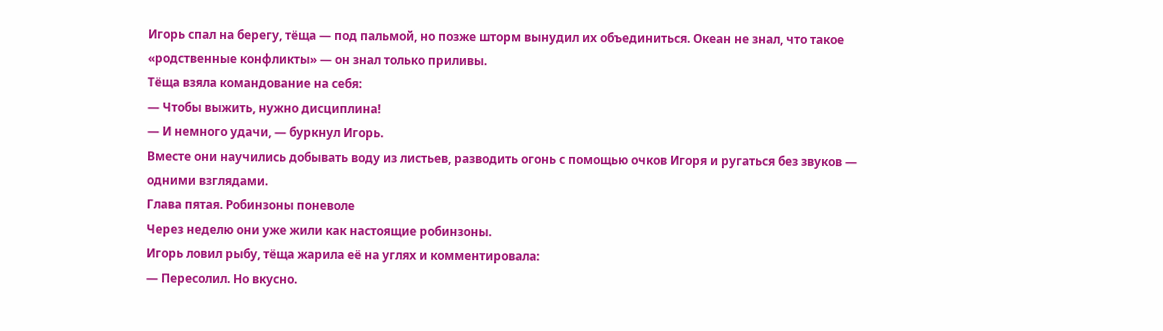Игорь спал на берегу, тёща — под пальмой, но позже шторм вынудил их объединиться. Океан не знал, что такое «родственные конфликты» — он знал только приливы.
Тёща взяла командование на себя:
— Чтобы выжить, нужно дисциплина!
— И немного удачи, — буркнул Игорь.
Вместе они научились добывать воду из листьев, разводить огонь с помощью очков Игоря и ругаться без звуков — одними взглядами.
Глава пятая. Робинзоны поневоле
Через неделю они уже жили как настоящие робинзоны.
Игорь ловил рыбу, тёща жарила её на углях и комментировала:
— Пересолил. Но вкусно.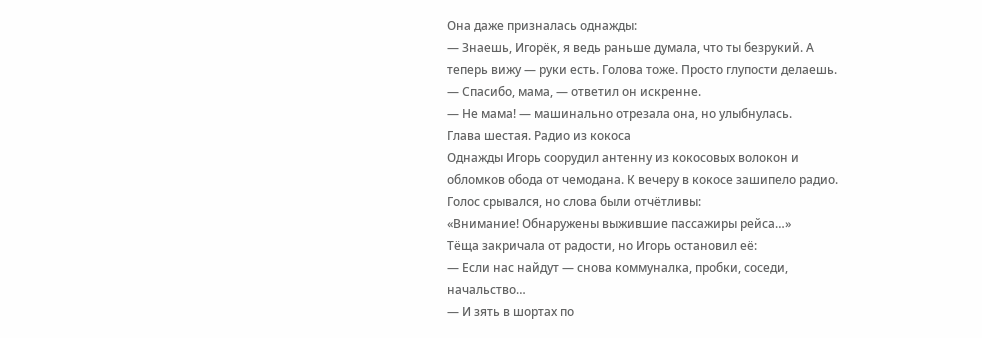Она даже призналась однажды:
— Знаешь, Игорёк, я ведь раньше думала, что ты безрукий. А теперь вижу — руки есть. Голова тоже. Просто глупости делаешь.
— Спасибо, мама, — ответил он искренне.
— Не мама! — машинально отрезала она, но улыбнулась.
Глава шестая. Радио из кокоса
Однажды Игорь соорудил антенну из кокосовых волокон и обломков обода от чемодана. К вечеру в кокосе зашипело радио. Голос срывался, но слова были отчётливы:
«Внимание! Обнаружены выжившие пассажиры рейса…»
Тёща закричала от радости, но Игорь остановил её:
— Если нас найдут — снова коммуналка, пробки, соседи, начальство…
— И зять в шортах по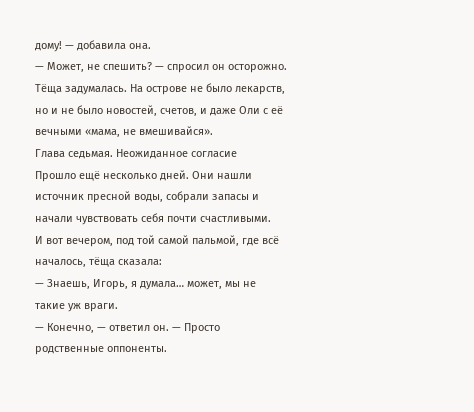дому! — добавила она.
— Может, не спешить? — спросил он осторожно.
Тёща задумалась. На острове не было лекарств, но и не было новостей, счетов, и даже Оли с её вечными «мама, не вмешивайся».
Глава седьмая. Неожиданное согласие
Прошло ещё несколько дней. Они нашли источник пресной воды, собрали запасы и начали чувствовать себя почти счастливыми.
И вот вечером, под той самой пальмой, где всё началось, тёща сказала:
— Знаешь, Игорь, я думала… может, мы не такие уж враги.
— Конечно, — ответил он. — Просто родственные оппоненты.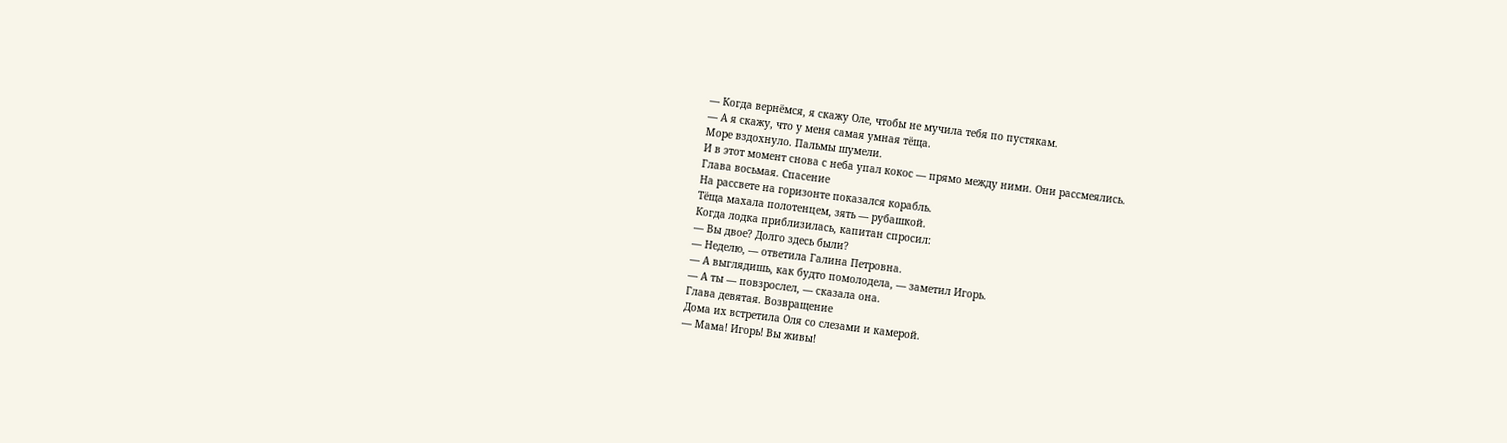— Когда вернёмся, я скажу Оле, чтобы не мучила тебя по пустякам.
— А я скажу, что у меня самая умная тёща.
Море вздохнуло. Пальмы шумели.
И в этот момент снова с неба упал кокос — прямо между ними. Они рассмеялись.
Глава восьмая. Спасение
На рассвете на горизонте показался корабль.
Тёща махала полотенцем, зять — рубашкой.
Когда лодка приблизилась, капитан спросил:
— Вы двое? Долго здесь были?
— Неделю, — ответила Галина Петровна.
— А выглядишь, как будто помолодела, — заметил Игорь.
— А ты — повзрослел, — сказала она.
Глава девятая. Возвращение
Дома их встретила Оля со слезами и камерой.
— Мама! Игорь! Вы живы!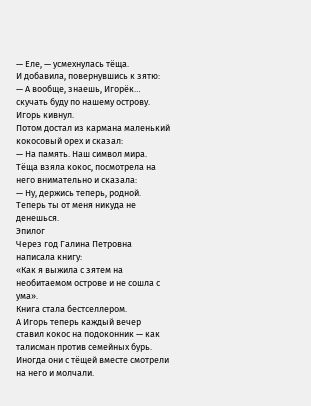— Еле, — усмехнулась тёща.
И добавила, повернувшись к зятю:
— А вообще, знаешь, Игорёк… скучать буду по нашему острову.
Игорь кивнул.
Потом достал из кармана маленький кокосовый орех и сказал:
— На память. Наш символ мира.
Тёща взяла кокос, посмотрела на него внимательно и сказала:
— Ну, держись теперь, родной. Теперь ты от меня никуда не денешься.
Эпилог
Через год Галина Петровна написала книгу:
«Как я выжила с зятем на необитаемом острове и не сошла с ума».
Книга стала бестселлером.
А Игорь теперь каждый вечер ставил кокос на подоконник — как талисман против семейных бурь.
Иногда они с тёщей вместе смотрели на него и молчали.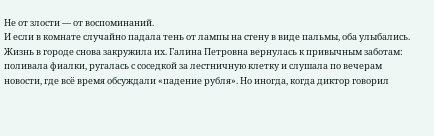Не от злости — от воспоминаний.
И если в комнате случайно падала тень от лампы на стену в виде пальмы, оба улыбались.
Жизнь в городе снова закружила их. Галина Петровна вернулась к привычным заботам: поливала фиалки, ругалась с соседкой за лестничную клетку и слушала по вечерам новости, где всё время обсуждали «падение рубля». Но иногда, когда диктор говорил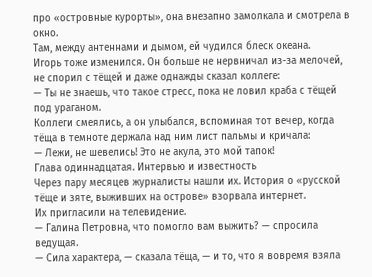про «островные курорты», она внезапно замолкала и смотрела в окно.
Там, между антеннами и дымом, ей чудился блеск океана.
Игорь тоже изменился. Он больше не нервничал из-за мелочей, не спорил с тёщей и даже однажды сказал коллеге:
— Ты не знаешь, что такое стресс, пока не ловил краба с тёщей под ураганом.
Коллеги смеялись, а он улыбался, вспоминая тот вечер, когда тёща в темноте держала над ним лист пальмы и кричала:
— Лежи, не шевелись! Это не акула, это мой тапок!
Глава одиннадцатая. Интервью и известность
Через пару месяцев журналисты нашли их. История о «русской тёще и зяте, выживших на острове» взорвала интернет.
Их пригласили на телевидение.
— Галина Петровна, что помогло вам выжить? — спросила ведущая.
— Сила характера, — сказала тёща, — и то, что я вовремя взяла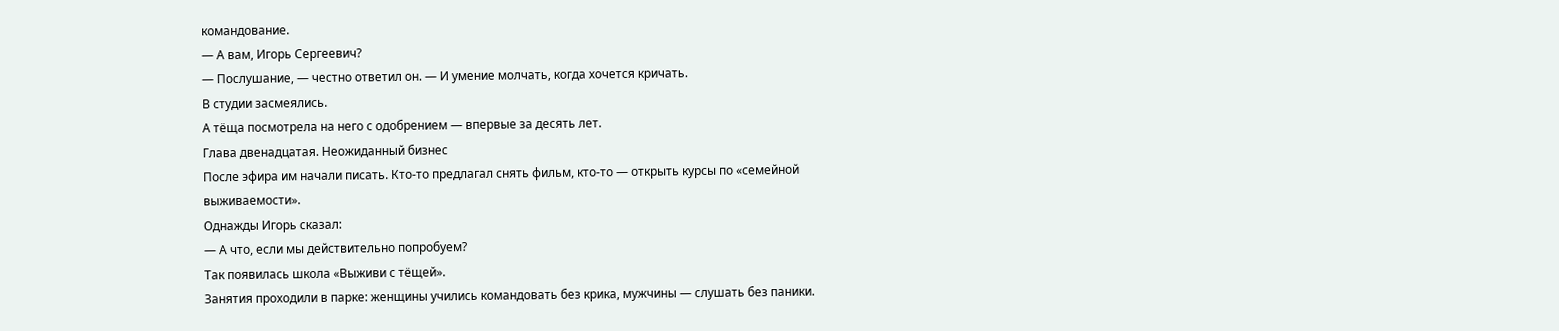командование.
— А вам, Игорь Сергеевич?
— Послушание, — честно ответил он. — И умение молчать, когда хочется кричать.
В студии засмеялись.
А тёща посмотрела на него с одобрением — впервые за десять лет.
Глава двенадцатая. Неожиданный бизнес
После эфира им начали писать. Кто-то предлагал снять фильм, кто-то — открыть курсы по «семейной выживаемости».
Однажды Игорь сказал:
— А что, если мы действительно попробуем?
Так появилась школа «Выживи с тёщей».
Занятия проходили в парке: женщины учились командовать без крика, мужчины — слушать без паники.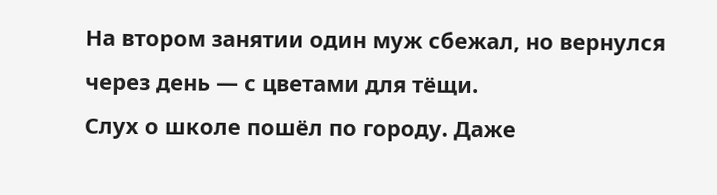На втором занятии один муж сбежал, но вернулся через день — с цветами для тёщи.
Слух о школе пошёл по городу. Даже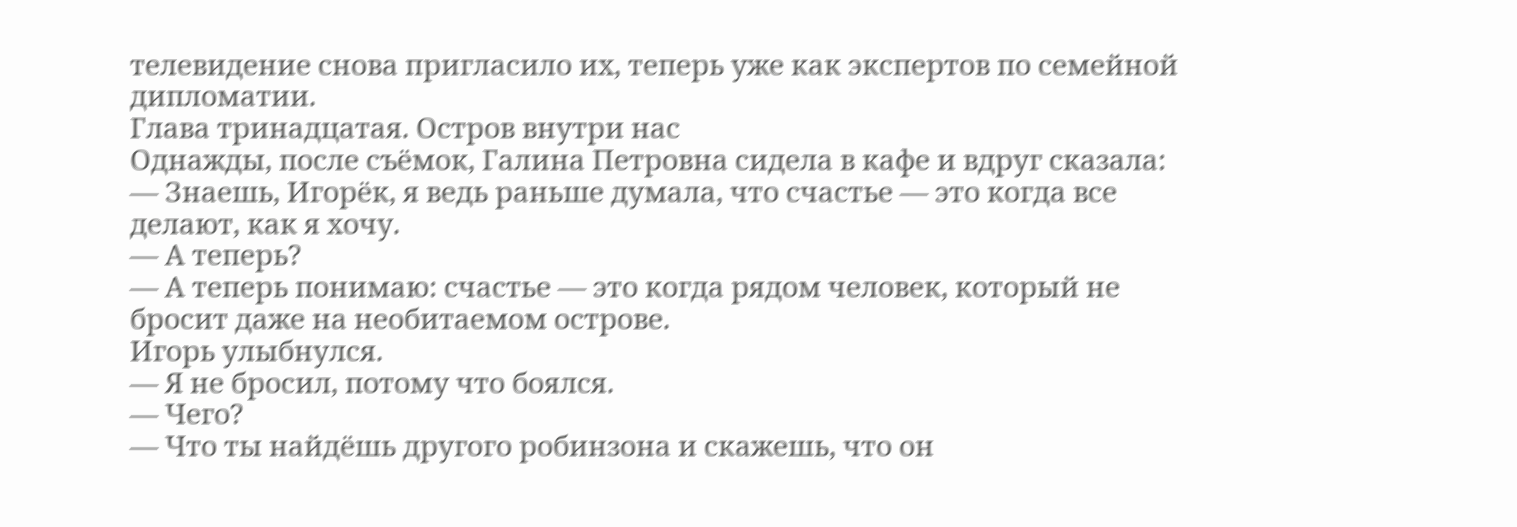телевидение снова пригласило их, теперь уже как экспертов по семейной дипломатии.
Глава тринадцатая. Остров внутри нас
Однажды, после съёмок, Галина Петровна сидела в кафе и вдруг сказала:
— Знаешь, Игорёк, я ведь раньше думала, что счастье — это когда все делают, как я хочу.
— А теперь?
— А теперь понимаю: счастье — это когда рядом человек, который не бросит даже на необитаемом острове.
Игорь улыбнулся.
— Я не бросил, потому что боялся.
— Чего?
— Что ты найдёшь другого робинзона и скажешь, что он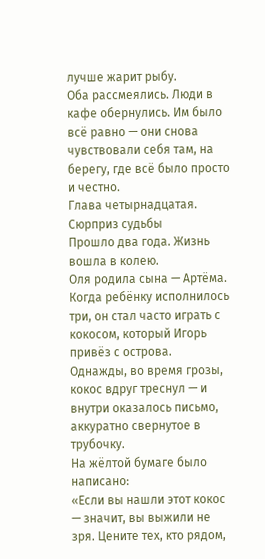лучше жарит рыбу.
Оба рассмеялись. Люди в кафе обернулись. Им было всё равно — они снова чувствовали себя там, на берегу, где всё было просто и честно.
Глава четырнадцатая. Сюрприз судьбы
Прошло два года. Жизнь вошла в колею.
Оля родила сына — Артёма.
Когда ребёнку исполнилось три, он стал часто играть с кокосом, который Игорь привёз с острова.
Однажды, во время грозы, кокос вдруг треснул — и внутри оказалось письмо, аккуратно свернутое в трубочку.
На жёлтой бумаге было написано:
«Если вы нашли этот кокос — значит, вы выжили не зря. Цените тех, кто рядом,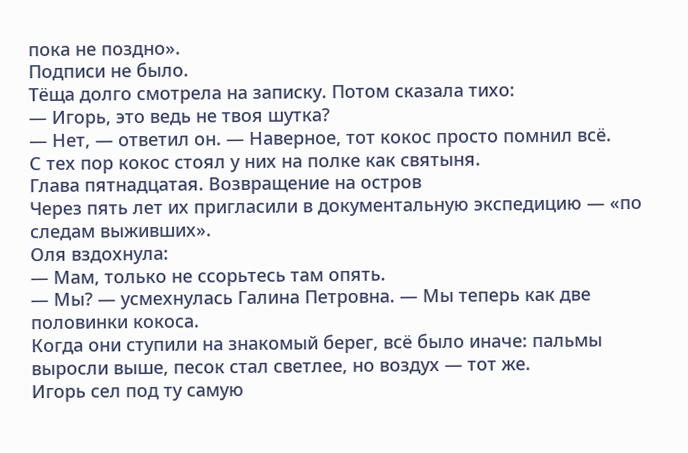пока не поздно».
Подписи не было.
Тёща долго смотрела на записку. Потом сказала тихо:
— Игорь, это ведь не твоя шутка?
— Нет, — ответил он. — Наверное, тот кокос просто помнил всё.
С тех пор кокос стоял у них на полке как святыня.
Глава пятнадцатая. Возвращение на остров
Через пять лет их пригласили в документальную экспедицию — «по следам выживших».
Оля вздохнула:
— Мам, только не ссорьтесь там опять.
— Мы? — усмехнулась Галина Петровна. — Мы теперь как две половинки кокоса.
Когда они ступили на знакомый берег, всё было иначе: пальмы выросли выше, песок стал светлее, но воздух — тот же.
Игорь сел под ту самую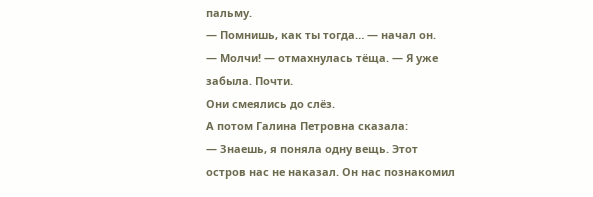пальму.
— Помнишь, как ты тогда… — начал он.
— Молчи! — отмахнулась тёща. — Я уже забыла. Почти.
Они смеялись до слёз.
А потом Галина Петровна сказала:
— Знаешь, я поняла одну вещь. Этот остров нас не наказал. Он нас познакомил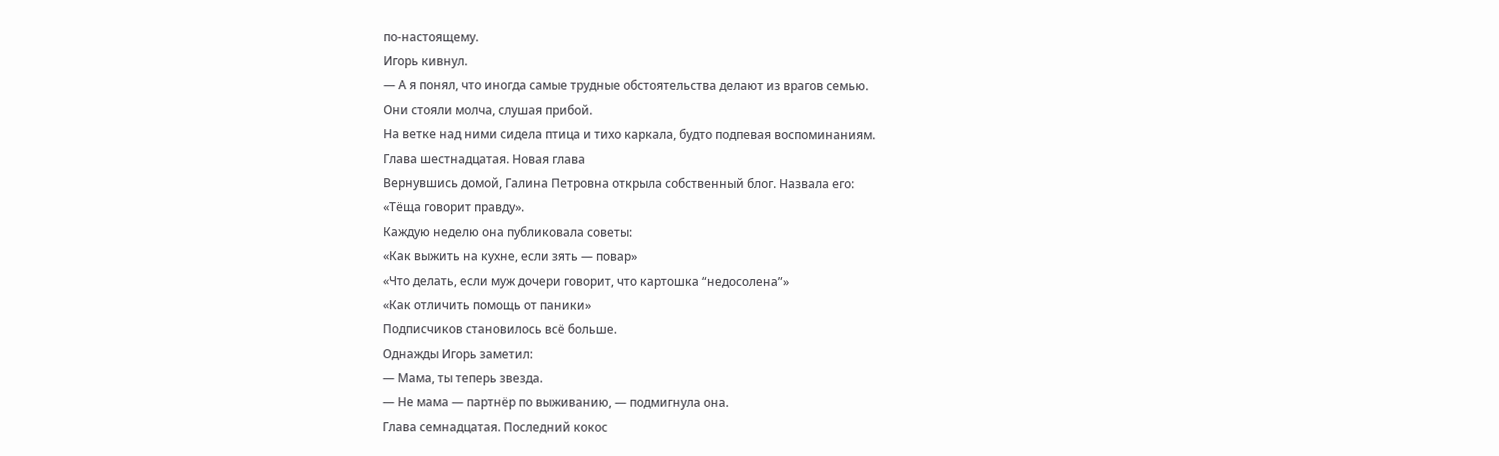по-настоящему.
Игорь кивнул.
— А я понял, что иногда самые трудные обстоятельства делают из врагов семью.
Они стояли молча, слушая прибой.
На ветке над ними сидела птица и тихо каркала, будто подпевая воспоминаниям.
Глава шестнадцатая. Новая глава
Вернувшись домой, Галина Петровна открыла собственный блог. Назвала его:
«Тёща говорит правду».
Каждую неделю она публиковала советы:
«Как выжить на кухне, если зять — повар»
«Что делать, если муж дочери говорит, что картошка “недосолена”»
«Как отличить помощь от паники»
Подписчиков становилось всё больше.
Однажды Игорь заметил:
— Мама, ты теперь звезда.
— Не мама — партнёр по выживанию, — подмигнула она.
Глава семнадцатая. Последний кокос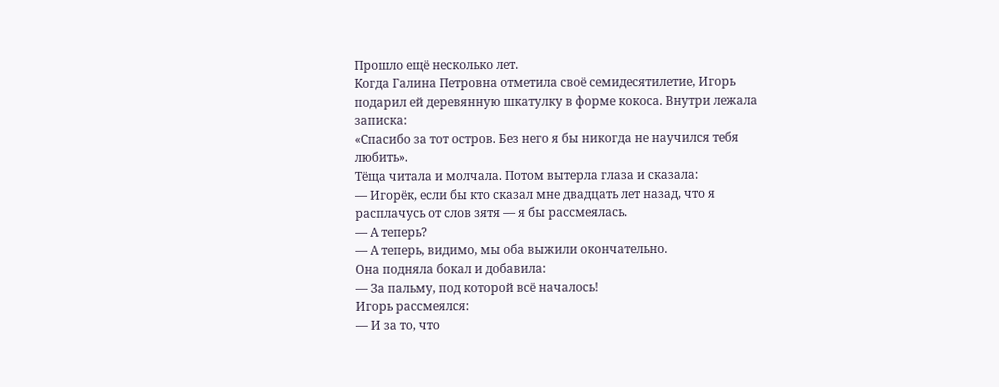Прошло ещё несколько лет.
Когда Галина Петровна отметила своё семидесятилетие, Игорь подарил ей деревянную шкатулку в форме кокоса. Внутри лежала записка:
«Спасибо за тот остров. Без него я бы никогда не научился тебя любить».
Тёща читала и молчала. Потом вытерла глаза и сказала:
— Игорёк, если бы кто сказал мне двадцать лет назад, что я расплачусь от слов зятя — я бы рассмеялась.
— А теперь?
— А теперь, видимо, мы оба выжили окончательно.
Она подняла бокал и добавила:
— За пальму, под которой всё началось!
Игорь рассмеялся:
— И за то, что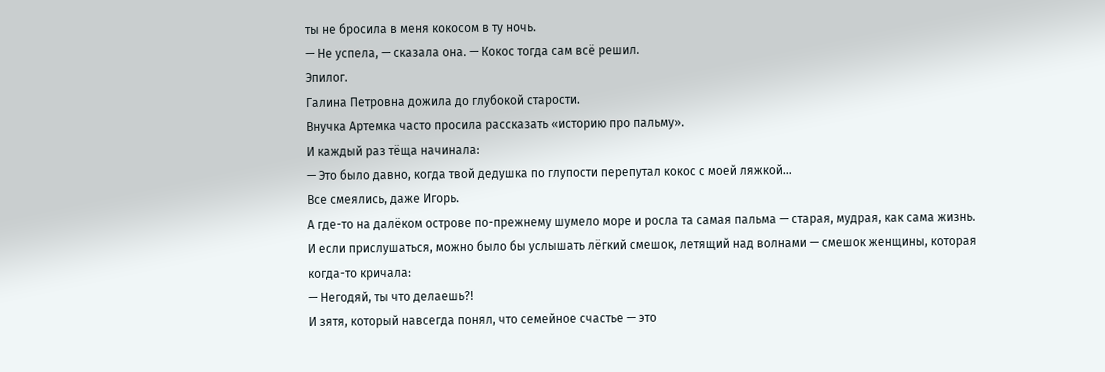ты не бросила в меня кокосом в ту ночь.
— Не успела, — сказала она. — Кокос тогда сам всё решил.
Эпилог.
Галина Петровна дожила до глубокой старости.
Внучка Артемка часто просила рассказать «историю про пальму».
И каждый раз тёща начинала:
— Это было давно, когда твой дедушка по глупости перепутал кокос с моей ляжкой…
Все смеялись, даже Игорь.
А где-то на далёком острове по-прежнему шумело море и росла та самая пальма — старая, мудрая, как сама жизнь.
И если прислушаться, можно было бы услышать лёгкий смешок, летящий над волнами — смешок женщины, которая когда-то кричала:
— Негодяй, ты что делаешь?!
И зятя, который навсегда понял, что семейное счастье — это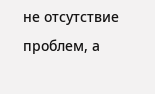не отсутствие проблем, а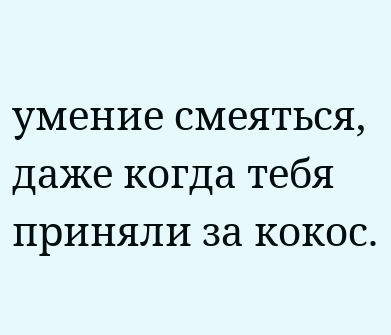умение смеяться, даже когда тебя приняли за кокос.